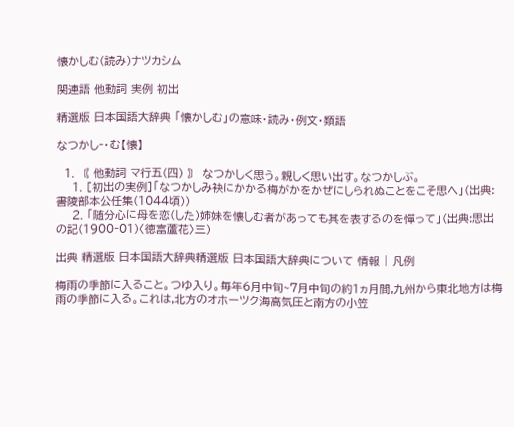懐かしむ(読み)ナツカシム

関連語 他動詞 実例 初出

精選版 日本国語大辞典 「懐かしむ」の意味・読み・例文・類語

なつかし‐・む【懐】

  1. 〘 他動詞 マ行五(四) 〙 なつかしく思う。親しく思い出す。なつかしぶ。
    1. [初出の実例]「なつかしみ袂にかかる梅がかをかぜにしられぬことをこそ思へ」(出典:書陵部本公任集(1044頃))
    2. 「随分心に母を恋(した)姉妹を懐しむ者があっても其を表するのを憚って」(出典:思出の記(1900‐01)〈徳富蘆花〉三)

出典 精選版 日本国語大辞典精選版 日本国語大辞典について 情報 | 凡例

梅雨の季節に入ること。つゆ入り。毎年6月中旬~7月中旬の約1ヵ月間,九州から東北地方は梅雨の季節に入る。これは,北方のオホーツク海高気圧と南方の小笠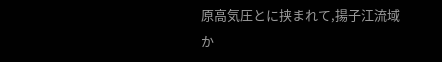原高気圧とに挟まれて,揚子江流域か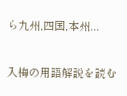ら九州,四国,本州...

入梅の用語解説を読む